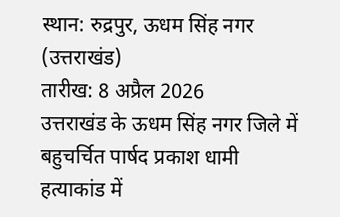स्थान: रुद्रपुर, ऊधम सिंह नगर (उत्तराखंड)
तारीख: 8 अप्रैल 2026
उत्तराखंड के ऊधम सिंह नगर जिले में बहुचर्चित पार्षद प्रकाश धामी हत्याकांड में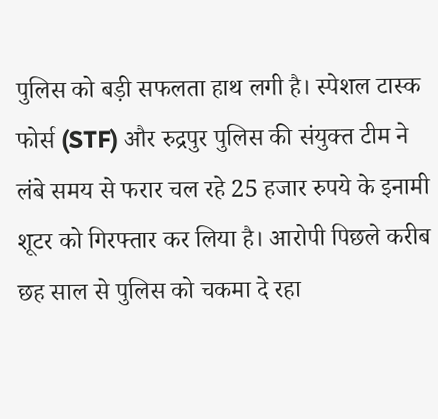पुलिस को बड़ी सफलता हाथ लगी है। स्पेशल टास्क फोर्स (STF) और रुद्रपुर पुलिस की संयुक्त टीम ने लंबे समय से फरार चल रहे 25 हजार रुपये के इनामी शूटर को गिरफ्तार कर लिया है। आरोपी पिछले करीब छह साल से पुलिस को चकमा दे रहा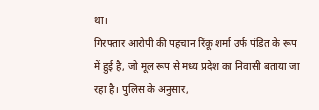था।
गिरफ्तार आरोपी की पहचान रिंकू शर्मा उर्फ पंडित के रूप में हुई है, जो मूल रूप से मध्य प्रदेश का निवासी बताया जा रहा है। पुलिस के अनुसार,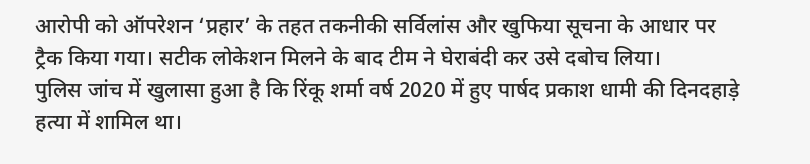आरोपी को ऑपरेशन ‘प्रहार’ के तहत तकनीकी सर्विलांस और खुफिया सूचना के आधार पर ट्रैक किया गया। सटीक लोकेशन मिलने के बाद टीम ने घेराबंदी कर उसे दबोच लिया।
पुलिस जांच में खुलासा हुआ है कि रिंकू शर्मा वर्ष 2020 में हुए पार्षद प्रकाश धामी की दिनदहाड़े हत्या में शामिल था।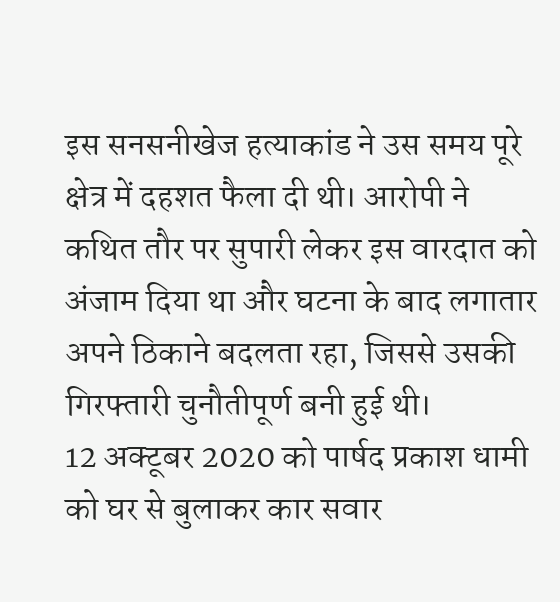इस सनसनीखेज हत्याकांड ने उस समय पूरे क्षेत्र में दहशत फैला दी थी। आरोपी ने कथित तौर पर सुपारी लेकर इस वारदात को अंजाम दिया था और घटना के बाद लगातार अपने ठिकाने बदलता रहा, जिससे उसकी गिरफ्तारी चुनौतीपूर्ण बनी हुई थी।
12 अक्टूबर 2020 को पार्षद प्रकाश धामी को घर से बुलाकर कार सवार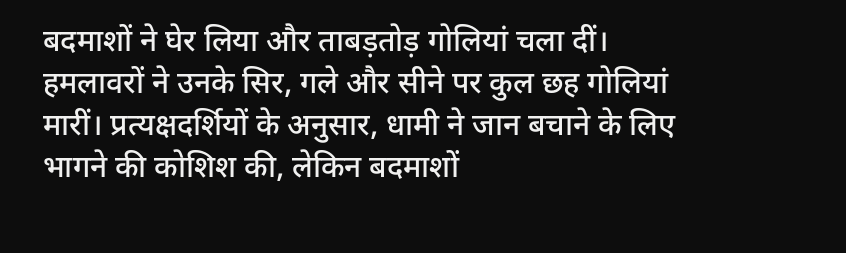बदमाशों ने घेर लिया और ताबड़तोड़ गोलियां चला दीं। हमलावरों ने उनके सिर, गले और सीने पर कुल छह गोलियां मारीं। प्रत्यक्षदर्शियों के अनुसार, धामी ने जान बचाने के लिए भागने की कोशिश की, लेकिन बदमाशों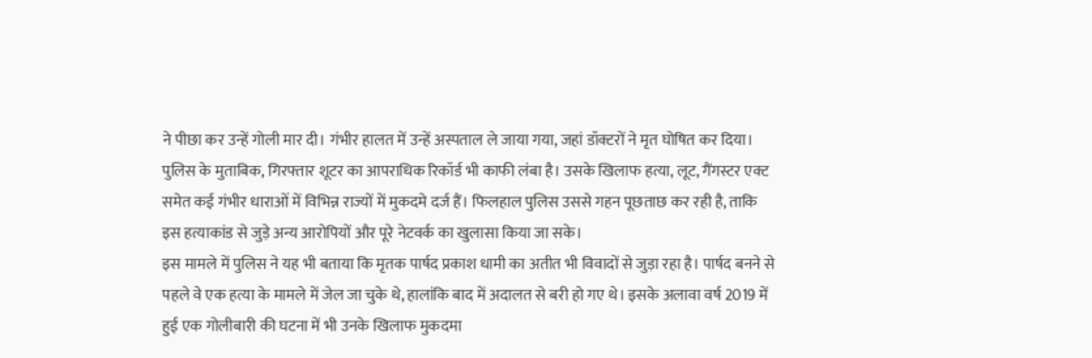ने पीछा कर उन्हें गोली मार दी। गंभीर हालत में उन्हें अस्पताल ले जाया गया, जहां डॉक्टरों ने मृत घोषित कर दिया।
पुलिस के मुताबिक, गिरफ्तार शूटर का आपराधिक रिकॉर्ड भी काफी लंबा है। उसके खिलाफ हत्या, लूट, गैंगस्टर एक्ट समेत कई गंभीर धाराओं में विभिन्न राज्यों में मुकदमे दर्ज हैं। फिलहाल पुलिस उससे गहन पूछताछ कर रही है, ताकि इस हत्याकांड से जुड़े अन्य आरोपियों और पूरे नेटवर्क का खुलासा किया जा सके।
इस मामले में पुलिस ने यह भी बताया कि मृतक पार्षद प्रकाश धामी का अतीत भी विवादों से जुड़ा रहा है। पार्षद बनने से पहले वे एक हत्या के मामले में जेल जा चुके थे, हालांकि बाद में अदालत से बरी हो गए थे। इसके अलावा वर्ष 2019 में हुई एक गोलीबारी की घटना में भी उनके खिलाफ मुकदमा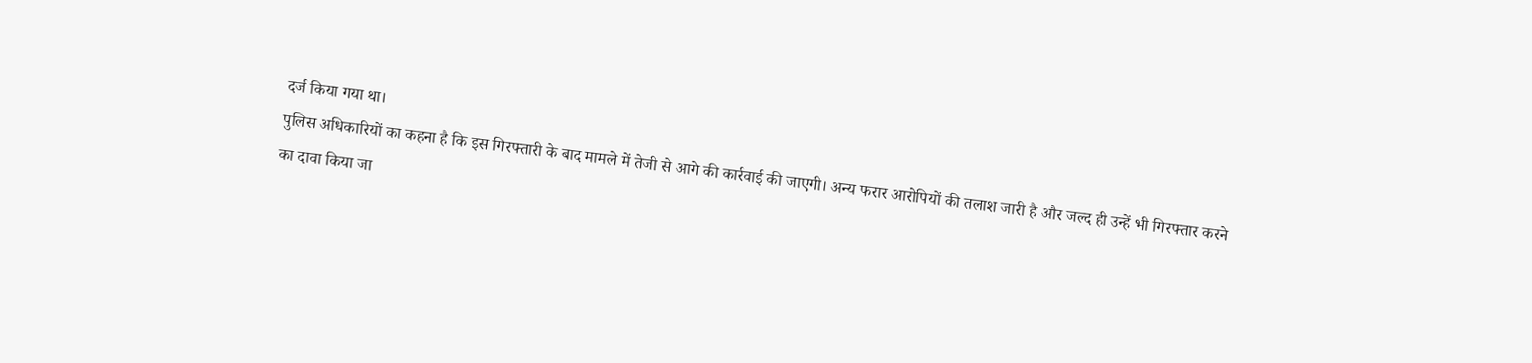दर्ज किया गया था।
पुलिस अधिकारियों का कहना है कि इस गिरफ्तारी के बाद मामले में तेजी से आगे की कार्रवाई की जाएगी। अन्य फरार आरोपियों की तलाश जारी है और जल्द ही उन्हें भी गिरफ्तार करने का दावा किया जा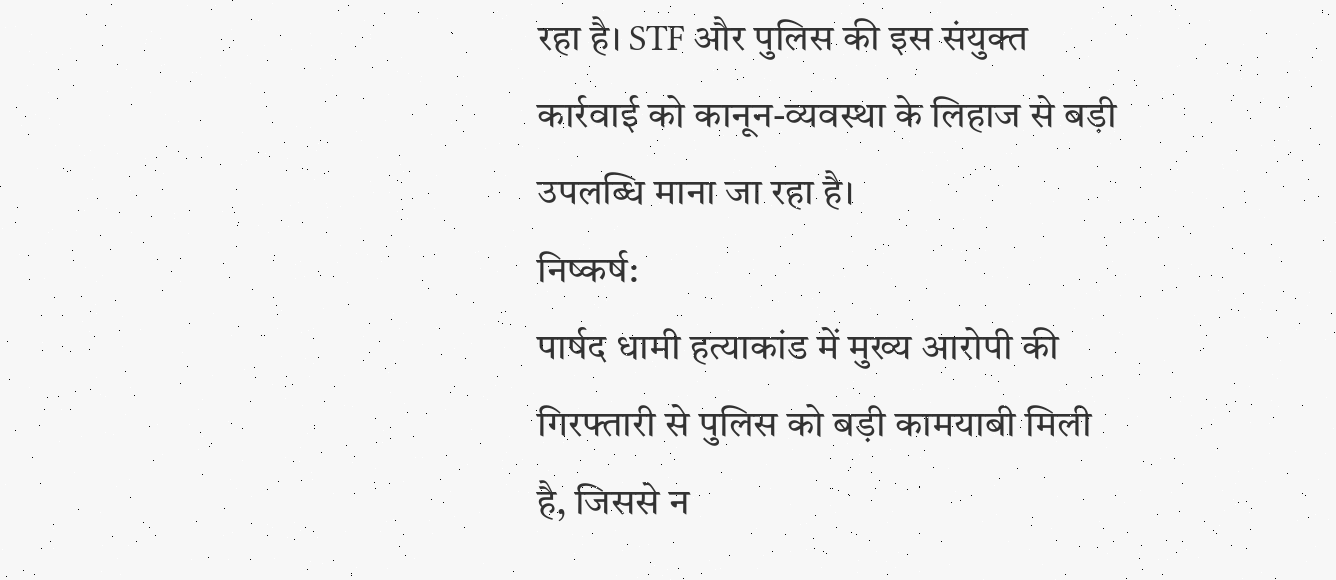रहा है। STF और पुलिस की इस संयुक्त कार्रवाई को कानून-व्यवस्था के लिहाज से बड़ी उपलब्धि माना जा रहा है।
निष्कर्ष:
पार्षद धामी हत्याकांड में मुख्य आरोपी की गिरफ्तारी से पुलिस को बड़ी कामयाबी मिली है, जिससे न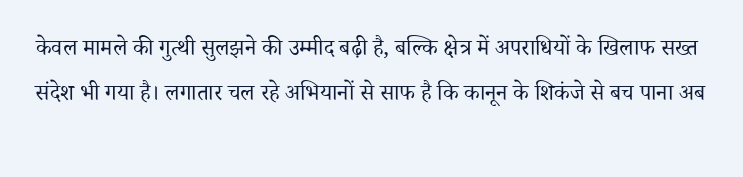केवल मामले की गुत्थी सुलझने की उम्मीद बढ़ी है, बल्कि क्षेत्र में अपराधियों के खिलाफ सख्त संदेश भी गया है। लगातार चल रहे अभियानों से साफ है कि कानून के शिकंजे से बच पाना अब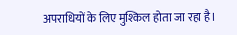अपराधियों के लिए मुश्किल होता जा रहा है।